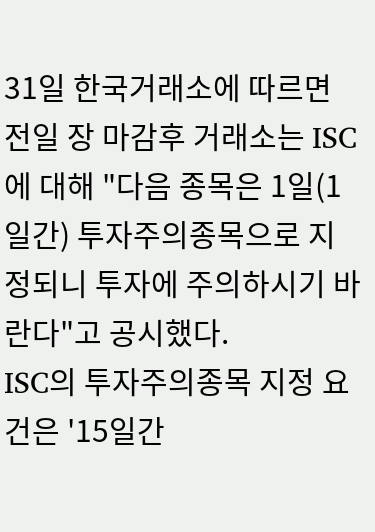31일 한국거래소에 따르면 전일 장 마감후 거래소는 ISC에 대해 "다음 종목은 1일(1일간) 투자주의종목으로 지정되니 투자에 주의하시기 바란다"고 공시했다.
ISC의 투자주의종목 지정 요건은 '15일간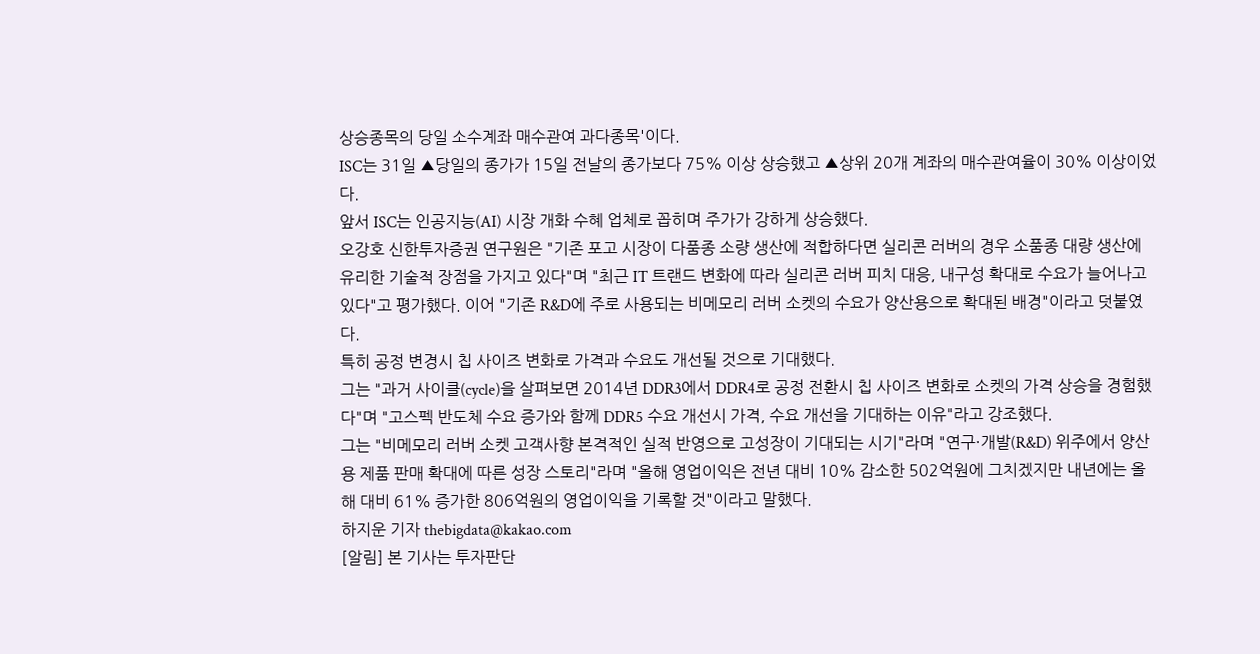상승종목의 당일 소수계좌 매수관여 과다종목'이다.
ISC는 31일 ▲당일의 종가가 15일 전날의 종가보다 75% 이상 상승했고 ▲상위 20개 계좌의 매수관여율이 30% 이상이었다.
앞서 ISC는 인공지능(AI) 시장 개화 수혜 업체로 꼽히며 주가가 강하게 상승했다.
오강호 신한투자증권 연구원은 "기존 포고 시장이 다품종 소량 생산에 적합하다면 실리콘 러버의 경우 소품종 대량 생산에 유리한 기술적 장점을 가지고 있다"며 "최근 IT 트랜드 변화에 따라 실리콘 러버 피치 대응, 내구성 확대로 수요가 늘어나고 있다"고 평가했다. 이어 "기존 R&D에 주로 사용되는 비메모리 러버 소켓의 수요가 양산용으로 확대된 배경"이라고 덧붙였다.
특히 공정 변경시 칩 사이즈 변화로 가격과 수요도 개선될 것으로 기대했다.
그는 "과거 사이클(cycle)을 살펴보면 2014년 DDR3에서 DDR4로 공정 전환시 칩 사이즈 변화로 소켓의 가격 상승을 경험했다"며 "고스펙 반도체 수요 증가와 함께 DDR5 수요 개선시 가격, 수요 개선을 기대하는 이유"라고 강조했다.
그는 "비메모리 러버 소켓 고객사향 본격적인 실적 반영으로 고성장이 기대되는 시기"라며 "연구·개발(R&D) 위주에서 양산용 제품 판매 확대에 따른 성장 스토리"라며 "올해 영업이익은 전년 대비 10% 감소한 502억원에 그치겠지만 내년에는 올해 대비 61% 증가한 806억원의 영업이익을 기록할 것"이라고 말했다.
하지운 기자 thebigdata@kakao.com
[알림] 본 기사는 투자판단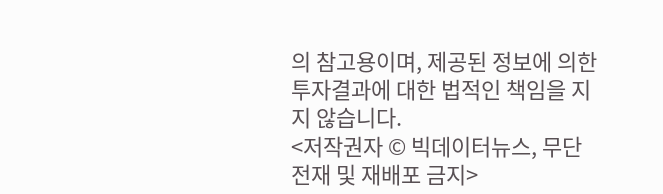의 참고용이며, 제공된 정보에 의한 투자결과에 대한 법적인 책임을 지지 않습니다.
<저작권자 © 빅데이터뉴스, 무단 전재 및 재배포 금지>